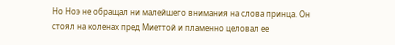Но Ноэ не обращал ни малейшего внимания на слова принца. Он стоял на коленах пред Миеттой и пламенно целовал ее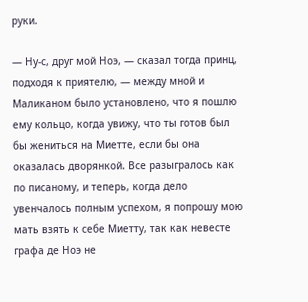руки.

— Ну-с, друг мой Ноэ, — сказал тогда принц, подходя к приятелю, — между мной и Маликаном было установлено, что я пошлю ему кольцо, когда увижу, что ты готов был бы жениться на Миетте, если бы она оказалась дворянкой. Все разыгралось как по писаному, и теперь, когда дело увенчалось полным успехом, я попрошу мою мать взять к себе Миетту, так как невесте графа де Ноэ не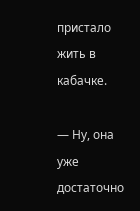пристало жить в кабачке.

— Ну, она уже достаточно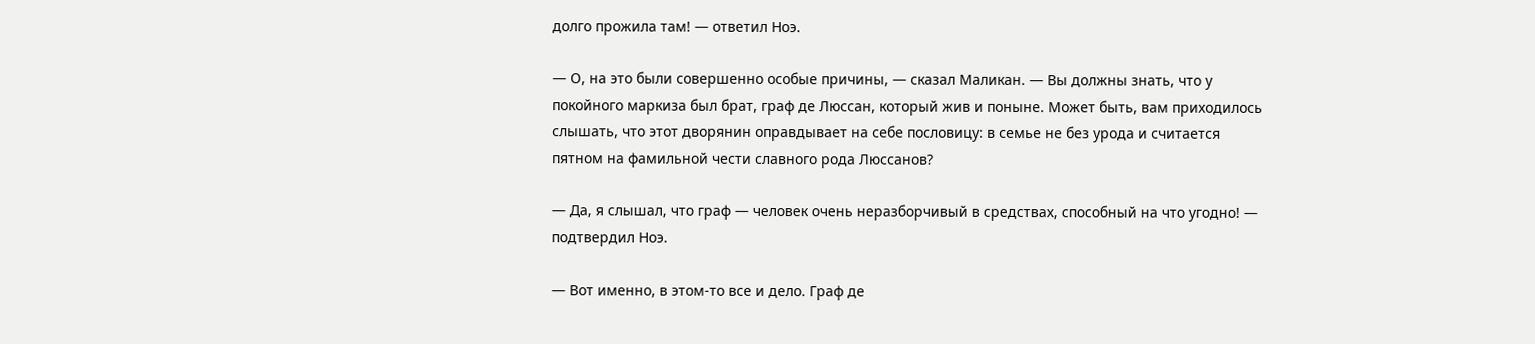долго прожила там! — ответил Ноэ.

— О, на это были совершенно особые причины, — сказал Маликан. — Вы должны знать, что у покойного маркиза был брат, граф де Люссан, который жив и поныне. Может быть, вам приходилось слышать, что этот дворянин оправдывает на себе пословицу: в семье не без урода и считается пятном на фамильной чести славного рода Люссанов?

— Да, я слышал, что граф — человек очень неразборчивый в средствах, способный на что угодно! — подтвердил Ноэ.

— Вот именно, в этом-то все и дело. Граф де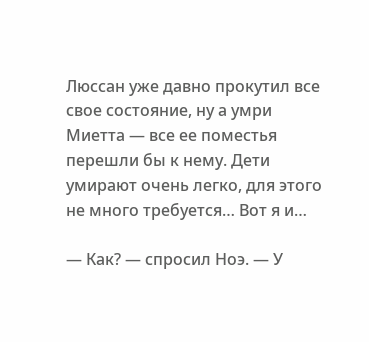Люссан уже давно прокутил все свое состояние, ну а умри Миетта — все ее поместья перешли бы к нему. Дети умирают очень легко, для этого не много требуется… Вот я и…

— Как? — спросил Ноэ. — У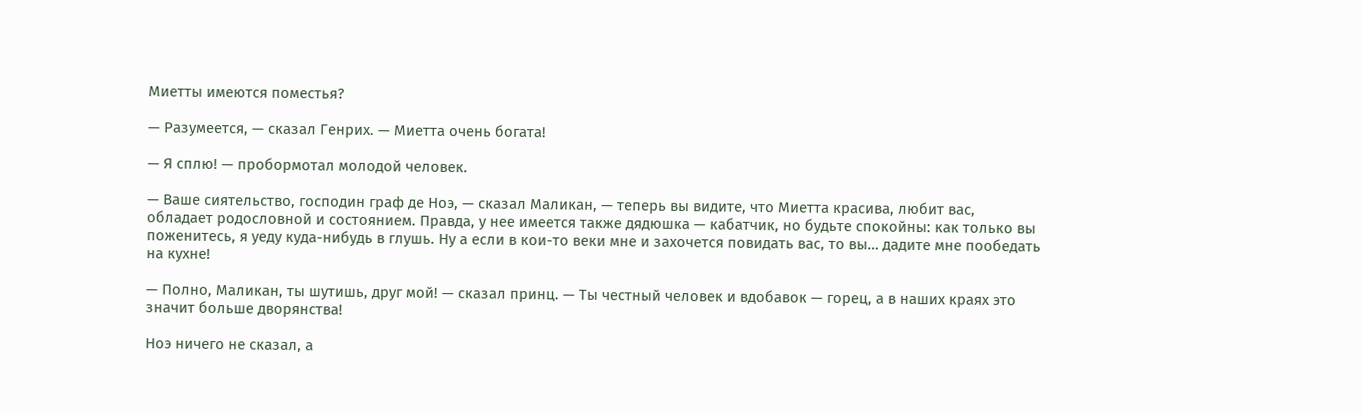Миетты имеются поместья?

— Разумеется, — сказал Генрих. — Миетта очень богата!

— Я сплю! — пробормотал молодой человек.

— Ваше сиятельство, господин граф де Ноэ, — сказал Маликан, — теперь вы видите, что Миетта красива, любит вас, обладает родословной и состоянием. Правда, у нее имеется также дядюшка — кабатчик, но будьте спокойны: как только вы поженитесь, я уеду куда-нибудь в глушь. Ну а если в кои-то веки мне и захочется повидать вас, то вы… дадите мне пообедать на кухне!

— Полно, Маликан, ты шутишь, друг мой! — сказал принц. — Ты честный человек и вдобавок — горец, а в наших краях это значит больше дворянства!

Ноэ ничего не сказал, а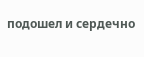подошел и сердечно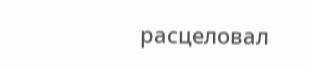расцеловал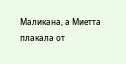Маликана, а Миетта плакала от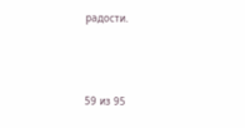радости.



59 из 95